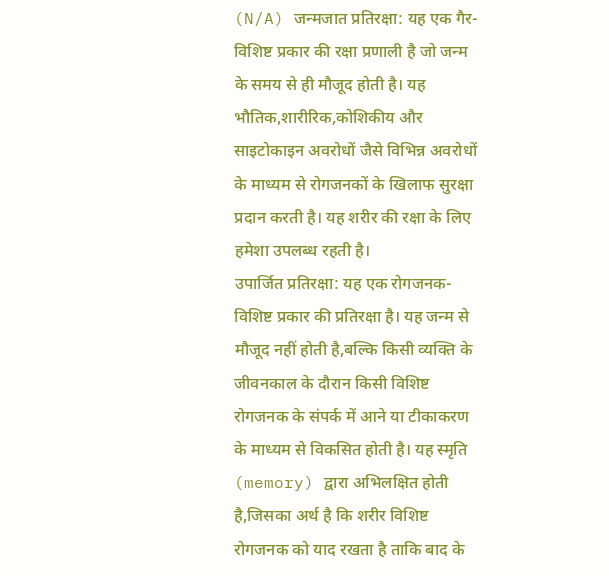(N/A) जन्मजात प्रतिरक्षा: यह एक गैर-विशिष्ट प्रकार की रक्षा प्रणाली है जो जन्म के समय से ही मौजूद होती है। यह भौतिक,शारीरिक,कोशिकीय और साइटोकाइन अवरोधों जैसे विभिन्न अवरोधों के माध्यम से रोगजनकों के खिलाफ सुरक्षा प्रदान करती है। यह शरीर की रक्षा के लिए हमेशा उपलब्ध रहती है।
उपार्जित प्रतिरक्षा: यह एक रोगजनक-विशिष्ट प्रकार की प्रतिरक्षा है। यह जन्म से मौजूद नहीं होती है,बल्कि किसी व्यक्ति के जीवनकाल के दौरान किसी विशिष्ट रोगजनक के संपर्क में आने या टीकाकरण के माध्यम से विकसित होती है। यह स्मृति (memory) द्वारा अभिलक्षित होती है,जिसका अर्थ है कि शरीर विशिष्ट रोगजनक को याद रखता है ताकि बाद के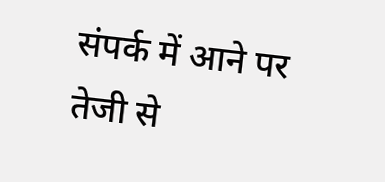संपर्क में आने पर तेजी से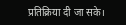प्रतिक्रिया दी जा सके।